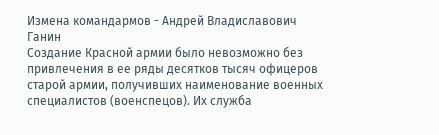Измена командармов - Андрей Владиславович Ганин
Создание Красной армии было невозможно без привлечения в ее ряды десятков тысяч офицеров старой армии, получивших наименование военных специалистов (военспецов). Их служба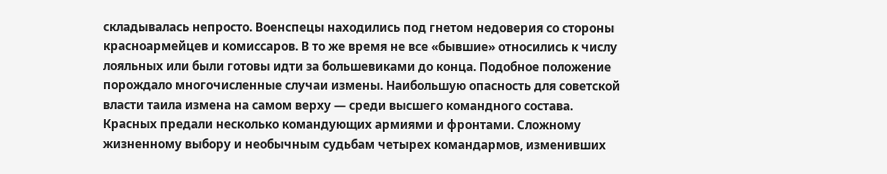складывалась непросто. Военспецы находились под гнетом недоверия со стороны красноармейцев и комиссаров. В то же время не все «бывшие» относились к числу лояльных или были готовы идти за большевиками до конца. Подобное положение порождало многочисленные случаи измены. Наибольшую опасность для советской власти таила измена на самом верху — среди высшего командного состава. Красных предали несколько командующих армиями и фронтами. Сложному жизненному выбору и необычным судьбам четырех командармов, изменивших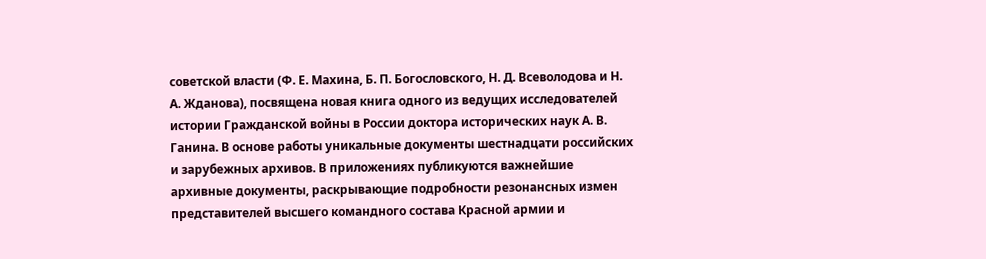советской власти (Ф. Е. Махина, Б. П. Богословского, Н. Д. Всеволодова и Н. А. Жданова), посвящена новая книга одного из ведущих исследователей истории Гражданской войны в России доктора исторических наук А. В. Ганина. В основе работы уникальные документы шестнадцати российских и зарубежных архивов. В приложениях публикуются важнейшие архивные документы, раскрывающие подробности резонансных измен представителей высшего командного состава Красной армии и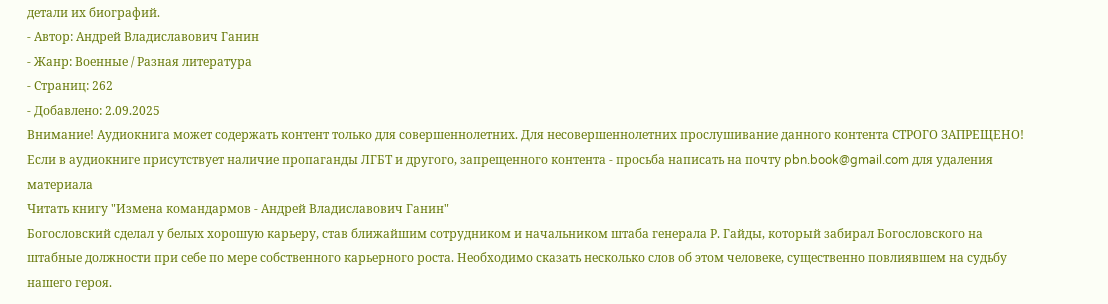детали их биографий.
- Автор: Андрей Владиславович Ганин
- Жанр: Военные / Разная литература
- Страниц: 262
- Добавлено: 2.09.2025
Внимание! Аудиокнига может содержать контент только для совершеннолетних. Для несовершеннолетних прослушивание данного контента СТРОГО ЗАПРЕЩЕНО! Если в аудиокниге присутствует наличие пропаганды ЛГБТ и другого, запрещенного контента - просьба написать на почту pbn.book@gmail.com для удаления материала
Читать книгу "Измена командармов - Андрей Владиславович Ганин"
Богословский сделал у белых хорошую карьеру, став ближайшим сотрудником и начальником штаба генерала Р. Гайды, который забирал Богословского на штабные должности при себе по мере собственного карьерного роста. Необходимо сказать несколько слов об этом человеке, существенно повлиявшем на судьбу нашего героя.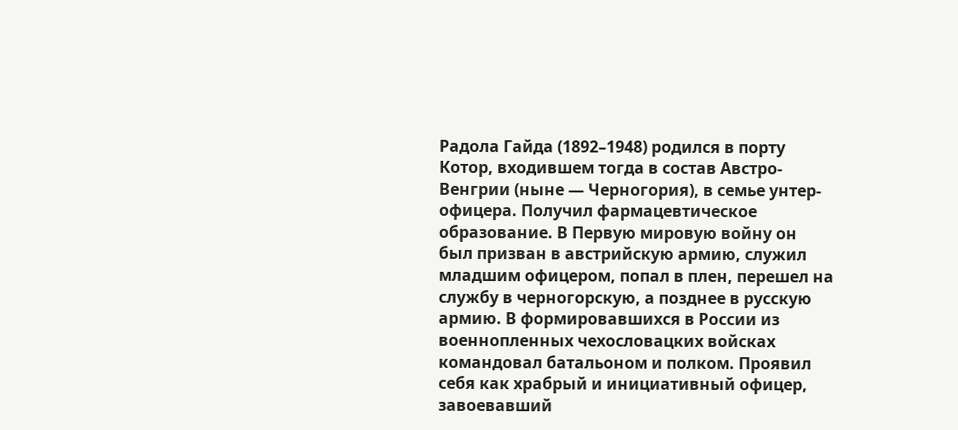Радола Гайда (1892–1948) родился в порту Котор, входившем тогда в состав Австро-Венгрии (ныне — Черногория), в семье унтер-офицера. Получил фармацевтическое образование. В Первую мировую войну он был призван в австрийскую армию, служил младшим офицером, попал в плен, перешел на службу в черногорскую, а позднее в русскую армию. В формировавшихся в России из военнопленных чехословацких войсках командовал батальоном и полком. Проявил себя как храбрый и инициативный офицер, завоевавший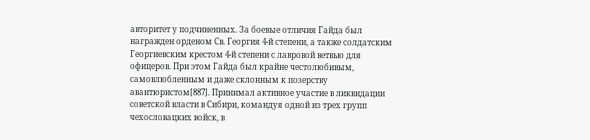авторитет у подчиненных. За боевые отличия Гайда был награжден орденом Св. Георгия 4-й степени, а также солдатским Георгиевским крестом 4-й степени с лавровой ветвью для офицеров. При этом Гайда был крайне честолюбивым, самовлюбленным и даже склонным к позерству авантюристом[887]. Принимал активное участие в ликвидации советской власти в Сибири, командуя одной из трех групп чехословацких войск, в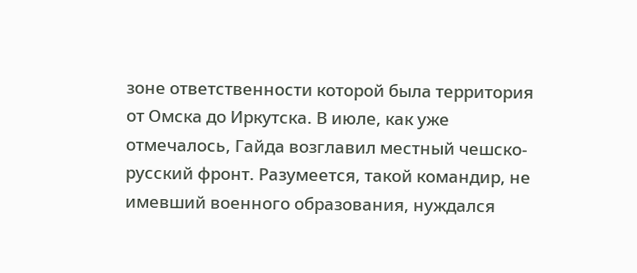зоне ответственности которой была территория от Омска до Иркутска. В июле, как уже отмечалось, Гайда возглавил местный чешско-русский фронт. Разумеется, такой командир, не имевший военного образования, нуждался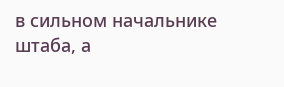в сильном начальнике штаба, а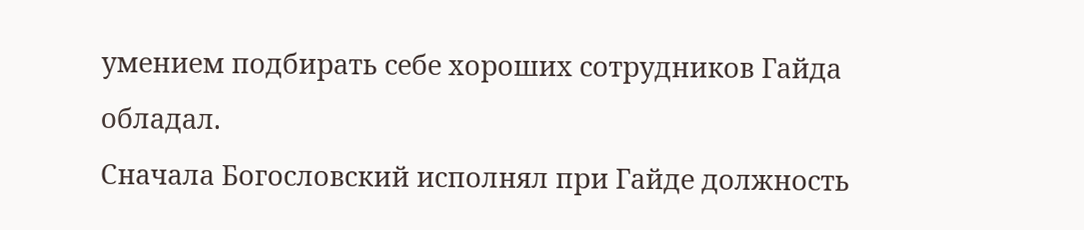умением подбирать себе хороших сотрудников Гайда обладал.
Сначала Богословский исполнял при Гайде должность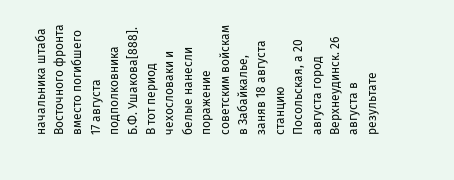начальника штаба Восточного фронта вместо погибшего 17 августа подполковника Б.Ф. Ушакова[888]. В тот период чехословаки и белые нанесли поражение советским войскам в Забайкалье, заняв 18 августа станцию Посольская, а 20 августа город Верхнеудинск. 26 августа в результате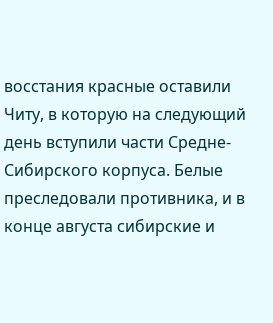восстания красные оставили Читу, в которую на следующий день вступили части Средне-Сибирского корпуса. Белые преследовали противника, и в конце августа сибирские и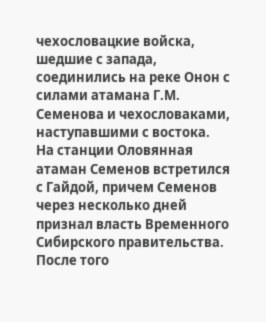чехословацкие войска, шедшие с запада, соединились на реке Онон с силами атамана Г.М. Семенова и чехословаками, наступавшими с востока. На станции Оловянная атаман Семенов встретился с Гайдой, причем Семенов через несколько дней признал власть Временного Сибирского правительства.
После того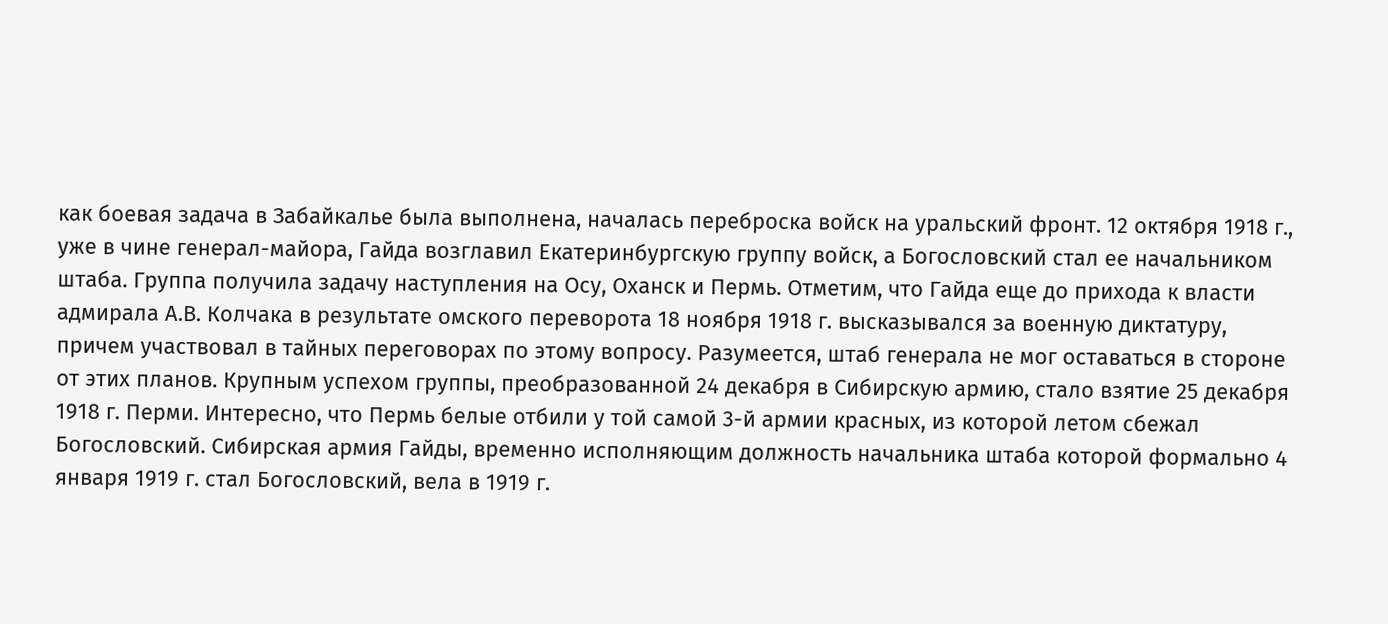как боевая задача в Забайкалье была выполнена, началась переброска войск на уральский фронт. 12 октября 1918 г., уже в чине генерал-майора, Гайда возглавил Екатеринбургскую группу войск, а Богословский стал ее начальником штаба. Группа получила задачу наступления на Осу, Оханск и Пермь. Отметим, что Гайда еще до прихода к власти адмирала А.В. Колчака в результате омского переворота 18 ноября 1918 г. высказывался за военную диктатуру, причем участвовал в тайных переговорах по этому вопросу. Разумеется, штаб генерала не мог оставаться в стороне от этих планов. Крупным успехом группы, преобразованной 24 декабря в Сибирскую армию, стало взятие 25 декабря 1918 г. Перми. Интересно, что Пермь белые отбили у той самой 3-й армии красных, из которой летом сбежал Богословский. Сибирская армия Гайды, временно исполняющим должность начальника штаба которой формально 4 января 1919 г. стал Богословский, вела в 1919 г.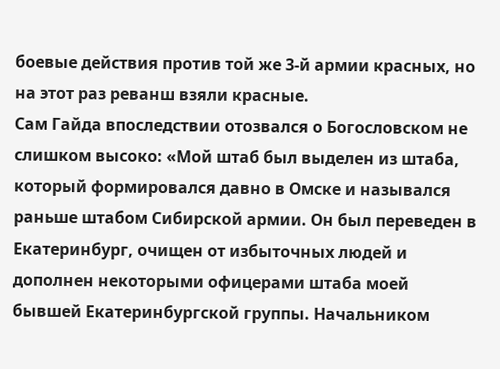боевые действия против той же 3-й армии красных, но на этот раз реванш взяли красные.
Сам Гайда впоследствии отозвался о Богословском не слишком высоко: «Мой штаб был выделен из штаба, который формировался давно в Омске и назывался раньше штабом Сибирской армии. Он был переведен в Екатеринбург, очищен от избыточных людей и дополнен некоторыми офицерами штаба моей бывшей Екатеринбургской группы. Начальником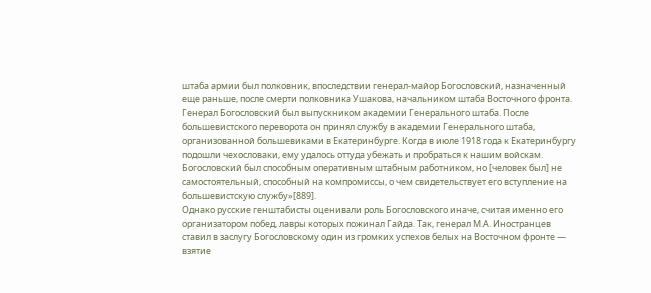штаба армии был полковник, впоследствии генерал-майор Богословский, назначенный еще раньше, после смерти полковника Ушакова, начальником штаба Восточного фронта. Генерал Богословский был выпускником академии Генерального штаба. После большевистского переворота он принял службу в академии Генерального штаба, организованной большевиками в Екатеринбурге. Когда в июле 1918 года к Екатеринбургу подошли чехословаки, ему удалось оттуда убежать и пробраться к нашим войскам. Богословский был способным оперативным штабным работником, но [человек был] не самостоятельный, способный на компромиссы, о чем свидетельствует его вступление на большевистскую службу»[889].
Однако русские генштабисты оценивали роль Богословского иначе, считая именно его организатором побед, лавры которых пожинал Гайда. Так, генерал М.А. Иностранцев ставил в заслугу Богословскому один из громких успехов белых на Восточном фронте — взятие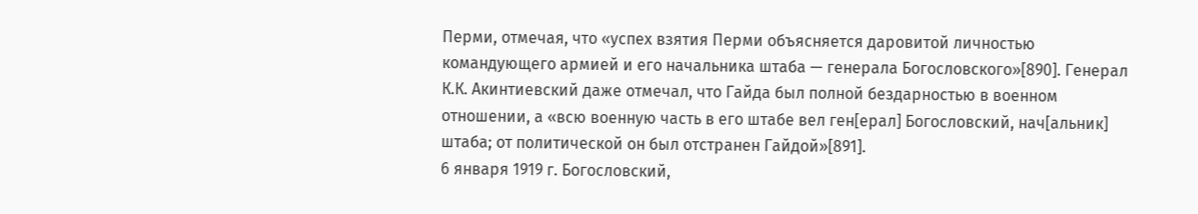Перми, отмечая, что «успех взятия Перми объясняется даровитой личностью командующего армией и его начальника штаба — генерала Богословского»[890]. Генерал К.К. Акинтиевский даже отмечал, что Гайда был полной бездарностью в военном отношении, а «всю военную часть в его штабе вел ген[ерал] Богословский, нач[альник] штаба; от политической он был отстранен Гайдой»[891].
6 января 1919 г. Богословский,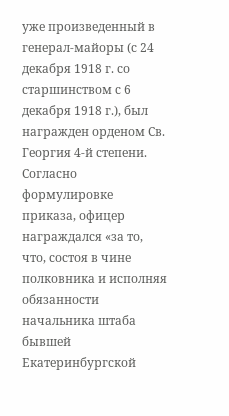уже произведенный в генерал-майоры (с 24 декабря 1918 г. со старшинством с 6 декабря 1918 г.), был награжден орденом Св. Георгия 4-й степени. Согласно формулировке приказа, офицер награждался «за то, что, состоя в чине полковника и исполняя обязанности начальника штаба бывшей Екатеринбургской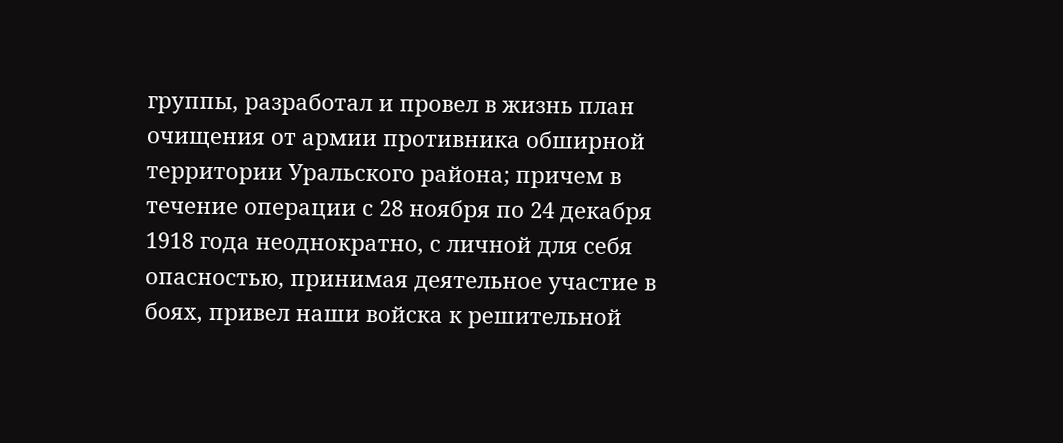группы, разработал и провел в жизнь план очищения от армии противника обширной территории Уральского района; причем в течение операции с 28 ноября по 24 декабря 1918 года неоднократно, с личной для себя опасностью, принимая деятельное участие в боях, привел наши войска к решительной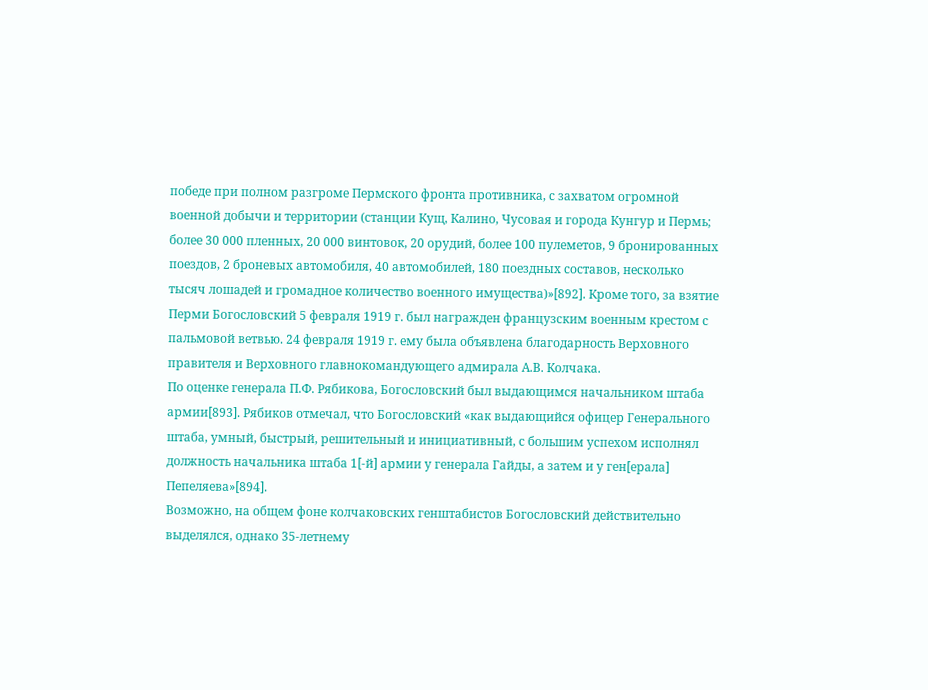победе при полном разгроме Пермского фронта противника, с захватом огромной военной добычи и территории (станции Кущ, Калино, Чусовая и города Кунгур и Пермь; более 30 000 пленных, 20 000 винтовок, 20 орудий, более 100 пулеметов, 9 бронированных поездов, 2 броневых автомобиля, 40 автомобилей, 180 поездных составов, несколько тысяч лошадей и громадное количество военного имущества)»[892]. Кроме того, за взятие Перми Богословский 5 февраля 1919 г. был награжден французским военным крестом с пальмовой ветвью. 24 февраля 1919 г. ему была объявлена благодарность Верховного правителя и Верховного главнокомандующего адмирала А.В. Колчака.
По оценке генерала П.Ф. Рябикова, Богословский был выдающимся начальником штаба армии[893]. Рябиков отмечал, что Богословский «как выдающийся офицер Генерального штаба, умный, быстрый, решительный и инициативный, с большим успехом исполнял должность начальника штаба 1[-й] армии у генерала Гайды, а затем и у ген[ерала] Пепеляева»[894].
Возможно, на общем фоне колчаковских генштабистов Богословский действительно выделялся, однако 35-летнему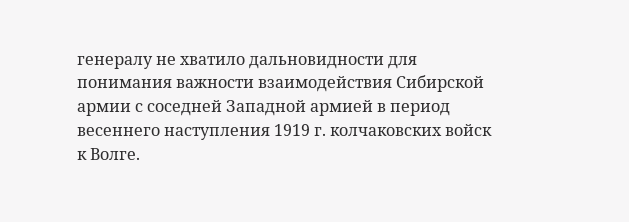генералу не хватило дальновидности для понимания важности взаимодействия Сибирской армии с соседней Западной армией в период весеннего наступления 1919 г. колчаковских войск к Волге.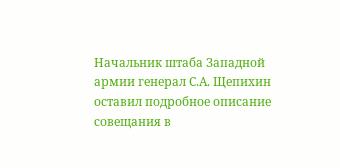Начальник штаба Западной армии генерал С.А. Щепихин оставил подробное описание совещания в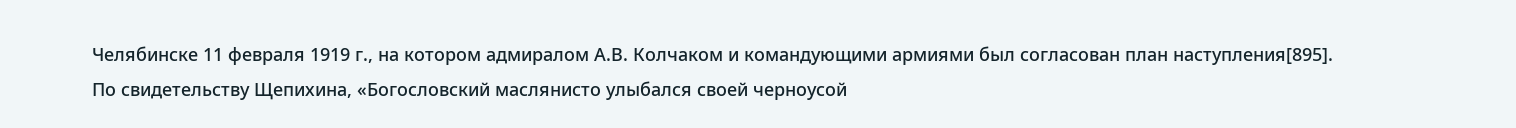Челябинске 11 февраля 1919 г., на котором адмиралом А.В. Колчаком и командующими армиями был согласован план наступления[895]. По свидетельству Щепихина, «Богословский маслянисто улыбался своей черноусой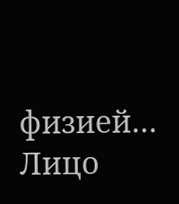физией… Лицо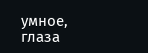умное, глаза